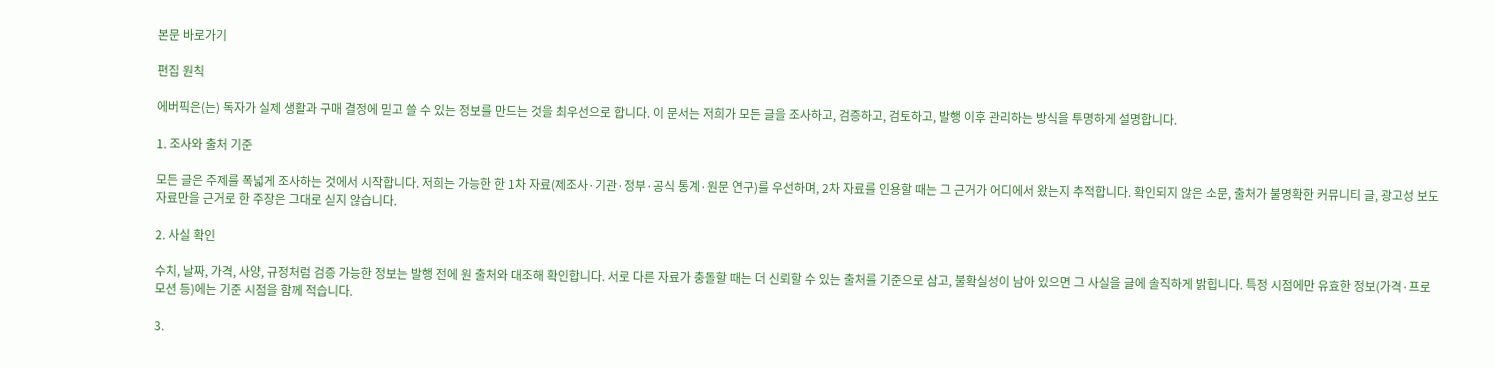본문 바로가기

편집 원칙

에버픽은(는) 독자가 실제 생활과 구매 결정에 믿고 쓸 수 있는 정보를 만드는 것을 최우선으로 합니다. 이 문서는 저희가 모든 글을 조사하고, 검증하고, 검토하고, 발행 이후 관리하는 방식을 투명하게 설명합니다.

1. 조사와 출처 기준

모든 글은 주제를 폭넓게 조사하는 것에서 시작합니다. 저희는 가능한 한 1차 자료(제조사·기관·정부·공식 통계·원문 연구)를 우선하며, 2차 자료를 인용할 때는 그 근거가 어디에서 왔는지 추적합니다. 확인되지 않은 소문, 출처가 불명확한 커뮤니티 글, 광고성 보도자료만을 근거로 한 주장은 그대로 싣지 않습니다.

2. 사실 확인

수치, 날짜, 가격, 사양, 규정처럼 검증 가능한 정보는 발행 전에 원 출처와 대조해 확인합니다. 서로 다른 자료가 충돌할 때는 더 신뢰할 수 있는 출처를 기준으로 삼고, 불확실성이 남아 있으면 그 사실을 글에 솔직하게 밝힙니다. 특정 시점에만 유효한 정보(가격·프로모션 등)에는 기준 시점을 함께 적습니다.

3.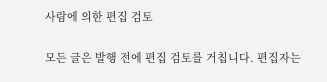사람에 의한 편집 검토

모든 글은 발행 전에 편집 검토를 거칩니다. 편집자는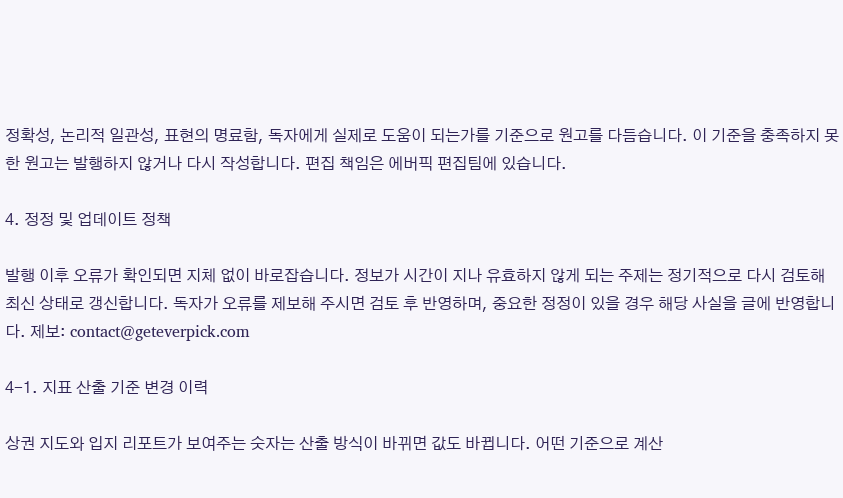정확성, 논리적 일관성, 표현의 명료함, 독자에게 실제로 도움이 되는가를 기준으로 원고를 다듬습니다. 이 기준을 충족하지 못한 원고는 발행하지 않거나 다시 작성합니다. 편집 책임은 에버픽 편집팀에 있습니다.

4. 정정 및 업데이트 정책

발행 이후 오류가 확인되면 지체 없이 바로잡습니다. 정보가 시간이 지나 유효하지 않게 되는 주제는 정기적으로 다시 검토해 최신 상태로 갱신합니다. 독자가 오류를 제보해 주시면 검토 후 반영하며, 중요한 정정이 있을 경우 해당 사실을 글에 반영합니다. 제보: contact@geteverpick.com

4-1. 지표 산출 기준 변경 이력

상권 지도와 입지 리포트가 보여주는 숫자는 산출 방식이 바뀌면 값도 바뀝니다. 어떤 기준으로 계산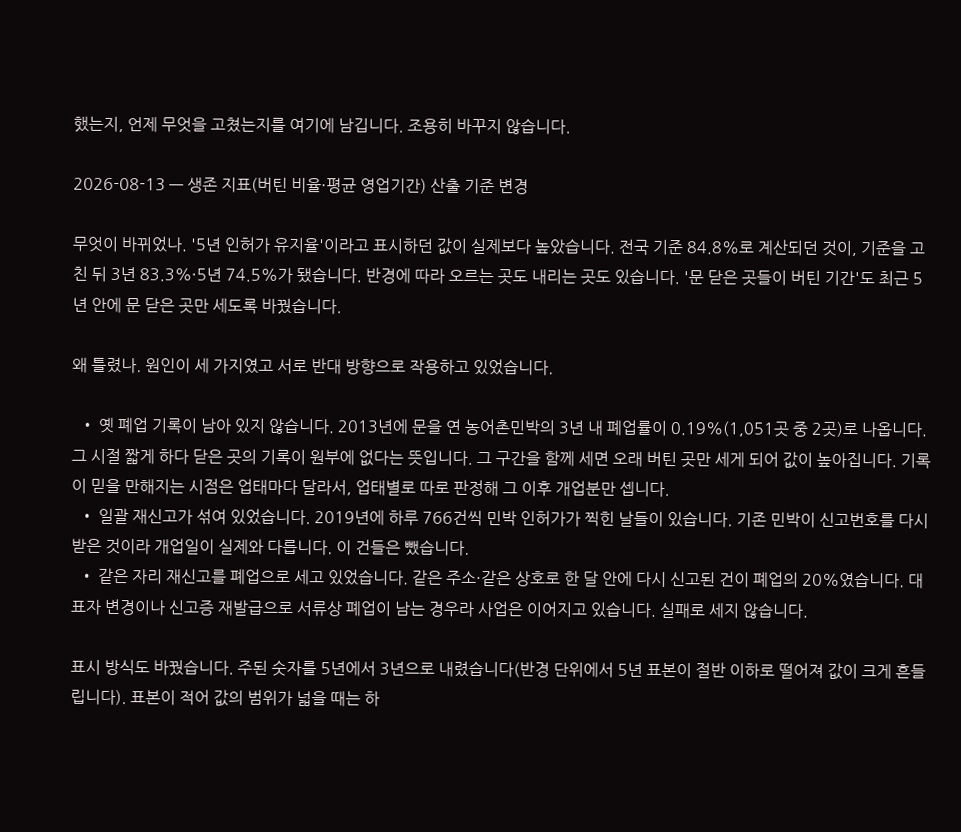했는지, 언제 무엇을 고쳤는지를 여기에 남깁니다. 조용히 바꾸지 않습니다.

2026-08-13 — 생존 지표(버틴 비율·평균 영업기간) 산출 기준 변경

무엇이 바뀌었나. '5년 인허가 유지율'이라고 표시하던 값이 실제보다 높았습니다. 전국 기준 84.8%로 계산되던 것이, 기준을 고친 뒤 3년 83.3%·5년 74.5%가 됐습니다. 반경에 따라 오르는 곳도 내리는 곳도 있습니다. '문 닫은 곳들이 버틴 기간'도 최근 5년 안에 문 닫은 곳만 세도록 바꿨습니다.

왜 틀렸나. 원인이 세 가지였고 서로 반대 방향으로 작용하고 있었습니다.

  • 옛 폐업 기록이 남아 있지 않습니다. 2013년에 문을 연 농어촌민박의 3년 내 폐업률이 0.19%(1,051곳 중 2곳)로 나옵니다. 그 시절 짧게 하다 닫은 곳의 기록이 원부에 없다는 뜻입니다. 그 구간을 함께 세면 오래 버틴 곳만 세게 되어 값이 높아집니다. 기록이 믿을 만해지는 시점은 업태마다 달라서, 업태별로 따로 판정해 그 이후 개업분만 셉니다.
  • 일괄 재신고가 섞여 있었습니다. 2019년에 하루 766건씩 민박 인허가가 찍힌 날들이 있습니다. 기존 민박이 신고번호를 다시 받은 것이라 개업일이 실제와 다릅니다. 이 건들은 뺐습니다.
  • 같은 자리 재신고를 폐업으로 세고 있었습니다. 같은 주소·같은 상호로 한 달 안에 다시 신고된 건이 폐업의 20%였습니다. 대표자 변경이나 신고증 재발급으로 서류상 폐업이 남는 경우라 사업은 이어지고 있습니다. 실패로 세지 않습니다.

표시 방식도 바꿨습니다. 주된 숫자를 5년에서 3년으로 내렸습니다(반경 단위에서 5년 표본이 절반 이하로 떨어져 값이 크게 흔들립니다). 표본이 적어 값의 범위가 넓을 때는 하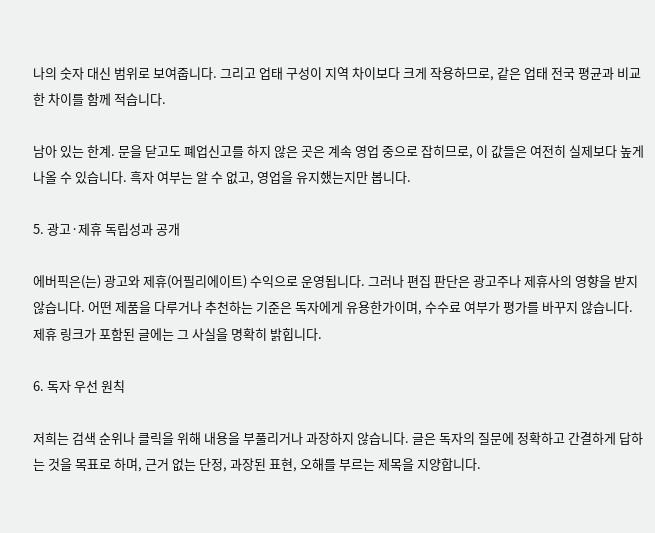나의 숫자 대신 범위로 보여줍니다. 그리고 업태 구성이 지역 차이보다 크게 작용하므로, 같은 업태 전국 평균과 비교한 차이를 함께 적습니다.

남아 있는 한계. 문을 닫고도 폐업신고를 하지 않은 곳은 계속 영업 중으로 잡히므로, 이 값들은 여전히 실제보다 높게 나올 수 있습니다. 흑자 여부는 알 수 없고, 영업을 유지했는지만 봅니다.

5. 광고·제휴 독립성과 공개

에버픽은(는) 광고와 제휴(어필리에이트) 수익으로 운영됩니다. 그러나 편집 판단은 광고주나 제휴사의 영향을 받지 않습니다. 어떤 제품을 다루거나 추천하는 기준은 독자에게 유용한가이며, 수수료 여부가 평가를 바꾸지 않습니다. 제휴 링크가 포함된 글에는 그 사실을 명확히 밝힙니다.

6. 독자 우선 원칙

저희는 검색 순위나 클릭을 위해 내용을 부풀리거나 과장하지 않습니다. 글은 독자의 질문에 정확하고 간결하게 답하는 것을 목표로 하며, 근거 없는 단정, 과장된 표현, 오해를 부르는 제목을 지양합니다.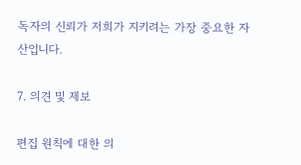독자의 신뢰가 저희가 지키려는 가장 중요한 자산입니다.

7. 의견 및 제보

편집 원칙에 대한 의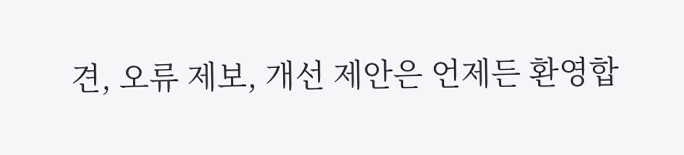견, 오류 제보, 개선 제안은 언제든 환영합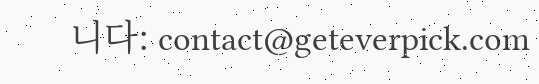니다: contact@geteverpick.com